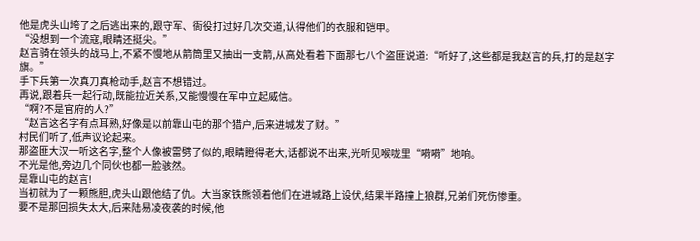他是虎头山垮了之后逃出来的,跟守军、衙役打过好几次交道,认得他们的衣服和铠甲。
“没想到一个流寇,眼睛还挺尖。”
赵言骑在领头的战马上,不紧不慢地从箭筒里又抽出一支箭,从高处看着下面那七八个盗匪说道:“听好了,这些都是我赵言的兵,打的是赵字旗。”
手下兵第一次真刀真枪动手,赵言不想错过。
再说,跟着兵一起行动,既能拉近关系,又能慢慢在军中立起威信。
“啊?不是官府的人?”
“赵言这名字有点耳熟,好像是以前靠山屯的那个猎户,后来进城发了财。”
村民们听了,低声议论起来。
那盗匪大汉一听这名字,整个人像被雷劈了似的,眼睛瞪得老大,话都说不出来,光听见喉咙里“嗬嗬”地响。
不光是他,旁边几个同伙也都一脸骇然。
是靠山屯的赵言!
当初就为了一颗熊胆,虎头山跟他结了仇。大当家铁熊领着他们在进城路上设伏,结果半路撞上狼群,兄弟们死伤惨重。
要不是那回损失太大,后来陆易凌夜袭的时候,他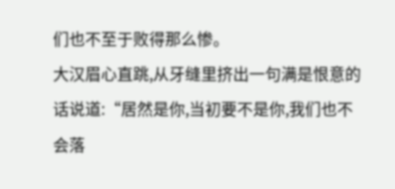们也不至于败得那么惨。
大汉眉心直跳,从牙缝里挤出一句满是恨意的话说道:“居然是你,当初要不是你,我们也不会落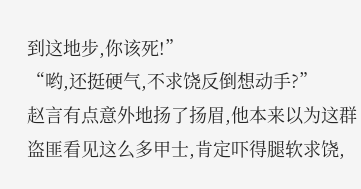到这地步,你该死!”
“哟,还挺硬气,不求饶反倒想动手?”
赵言有点意外地扬了扬眉,他本来以为这群盗匪看见这么多甲士,肯定吓得腿软求饶,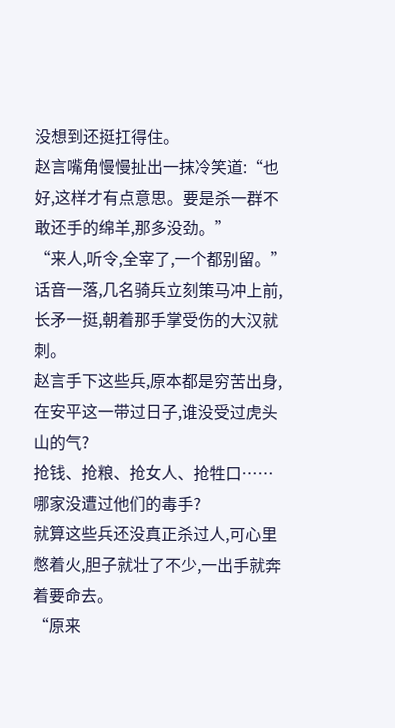没想到还挺扛得住。
赵言嘴角慢慢扯出一抹冷笑道:“也好,这样才有点意思。要是杀一群不敢还手的绵羊,那多没劲。”
“来人,听令,全宰了,一个都别留。”
话音一落,几名骑兵立刻策马冲上前,长矛一挺,朝着那手掌受伤的大汉就刺。
赵言手下这些兵,原本都是穷苦出身,在安平这一带过日子,谁没受过虎头山的气?
抢钱、抢粮、抢女人、抢牲口……
哪家没遭过他们的毒手?
就算这些兵还没真正杀过人,可心里憋着火,胆子就壮了不少,一出手就奔着要命去。
“原来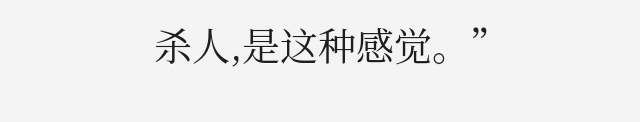杀人,是这种感觉。”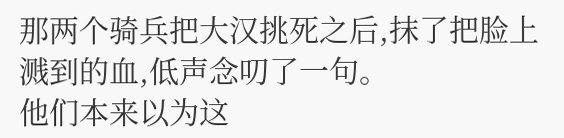那两个骑兵把大汉挑死之后,抹了把脸上溅到的血,低声念叨了一句。
他们本来以为这